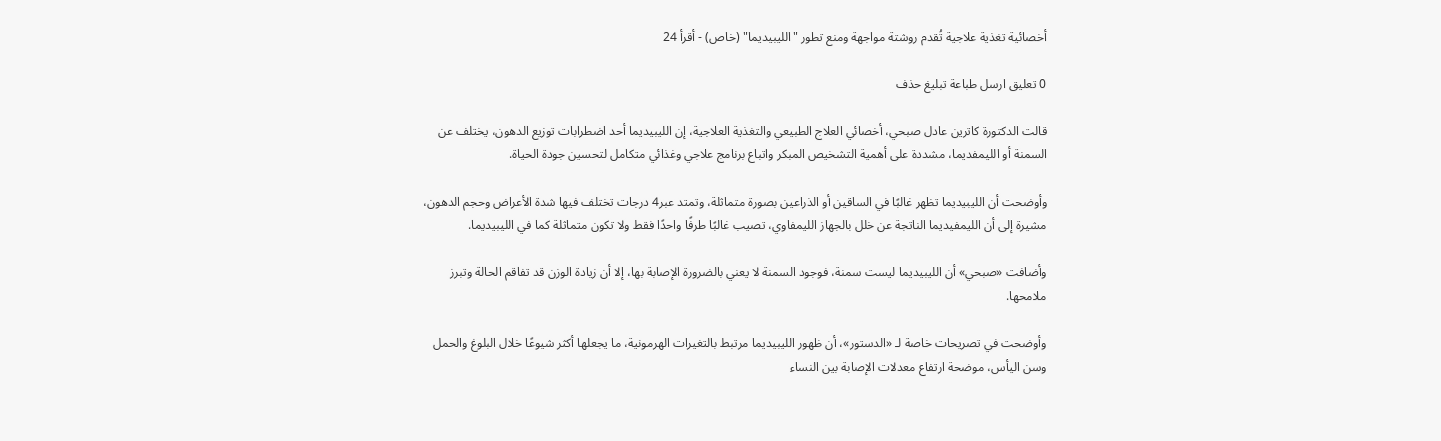أخصائية تغذية علاجية تُقدم روشتة مواجهة ومنع تطور "الليبيديما" (خاص) - أقرأ 24

0 تعليق ارسل طباعة تبليغ حذف

قالت الدكتورة كاترين عادل صبحي، أخصائي العلاج الطبيعي والتغذية العلاجية، إن الليبيديما أحد اضطرابات توزيع الدهون، يختلف عن السمنة أو الليمفديما، مشددة على أهمية التشخيص المبكر واتباع برنامج علاجي وغذائي متكامل لتحسين جودة الحياة.

وأوضحت أن الليبيديما تظهر غالبًا في الساقين أو الذراعين بصورة متماثلة، وتمتد عبر4 درجات تختلف فيها شدة الأعراض وحجم الدهون، مشيرة إلى أن الليمفيديما الناتجة عن خلل بالجهاز الليمفاوي، تصيب غالبًا طرفًا واحدًا فقط ولا تكون متماثلة كما في الليبيديما.

وأضافت «صبحي» أن الليبيديما ليست سمنة، فوجود السمنة لا يعني بالضرورة الإصابة بها، إلا أن زيادة الوزن قد تفاقم الحالة وتبرز ملامحها.

وأوضحت في تصريحات خاصة لـ «الدستور»، أن ظهور الليبيديما مرتبط بالتغيرات الهرمونية، ما يجعلها أكثر شيوعًا خلال البلوغ والحمل وسن اليأس، موضحة ارتفاع معدلات الإصابة بين النساء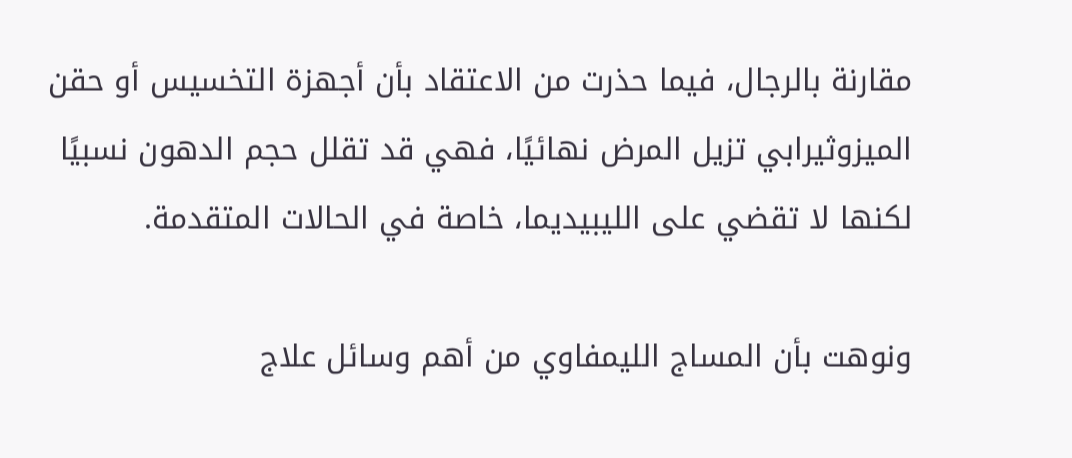مقارنة بالرجال، فيما حذرت من الاعتقاد بأن أجهزة التخسيس أو حقن الميزوثيرابي تزيل المرض نهائيًا، فهي قد تقلل حجم الدهون نسبيًا لكنها لا تقضي على الليبيديما، خاصة في الحالات المتقدمة.

ونوهت بأن المساج الليمفاوي من أهم وسائل علاج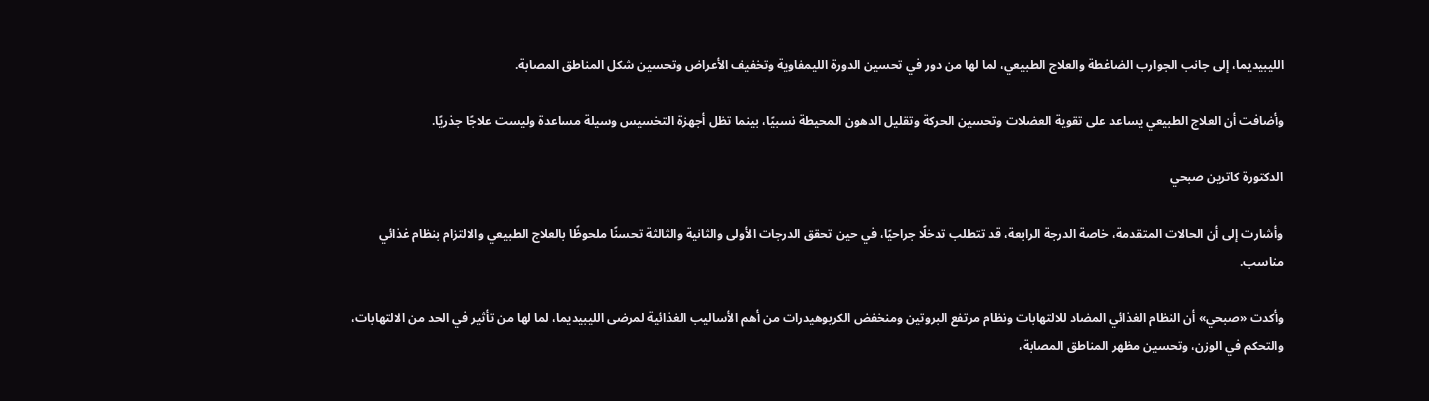الليبيديما، إلى جانب الجوارب الضاغطة والعلاج الطبيعي، لما لها من دور في تحسين الدورة الليمفاوية وتخفيف الأعراض وتحسين شكل المناطق المصابة.

وأضافت أن العلاج الطبيعي يساعد على تقوية العضلات وتحسين الحركة وتقليل الدهون المحيطة نسبيًا، بينما تظل أجهزة التخسيس وسيلة مساعدة وليست علاجًا جذريًا.

الدكتورة كاترين صبحي

وأشارت إلى أن الحالات المتقدمة، خاصة الدرجة الرابعة، قد تتطلب تدخلًا جراحيًا، في حين تحقق الدرجات الأولى والثانية والثالثة تحسنًا ملحوظًا بالعلاج الطبيعي والالتزام بنظام غذائي مناسب.

وأكدت «صبحي» أن النظام الغذائي المضاد للالتهابات ونظام مرتفع البروتين ومنخفض الكربوهيدرات من أهم الأساليب الغذائية لمرضى الليبيديما، لما لها من تأثير في الحد من الالتهابات، والتحكم في الوزن، وتحسين مظهر المناطق المصابة،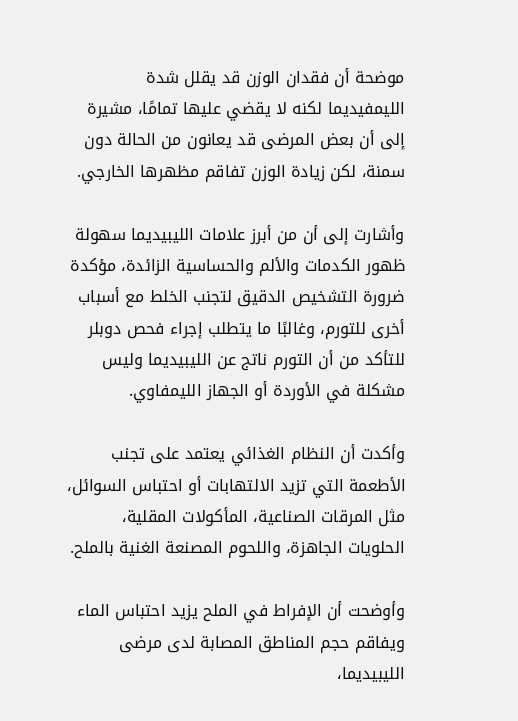موضحة أن فقدان الوزن قد يقلل شدة الليمفيديما لكنه لا يقضي عليها تمامًا، مشيرة إلى أن بعض المرضى قد يعانون من الحالة دون سمنة، لكن زيادة الوزن تفاقم مظهرها الخارجي.

وأشارت إلى أن من أبرز علامات الليبيديما سهولة ظهور الكدمات والألم والحساسية الزائدة، مؤكدة ضرورة التشخيص الدقيق لتجنب الخلط مع أسباب أخرى للتورم، وغالبًا ما يتطلب إجراء فحص دوبلر للتأكد من أن التورم ناتج عن الليبيديما وليس مشكلة في الأوردة أو الجهاز الليمفاوي.

وأكدت أن النظام الغذائي يعتمد على تجنب الأطعمة التي تزيد الالتهابات أو احتباس السوائل، مثل المرقات الصناعية، المأكولات المقلية، الحلويات الجاهزة، واللحوم المصنعة الغنية بالملح.

وأوضحت أن الإفراط في الملح يزيد احتباس الماء ويفاقم حجم المناطق المصابة لدى مرضى الليبيديما،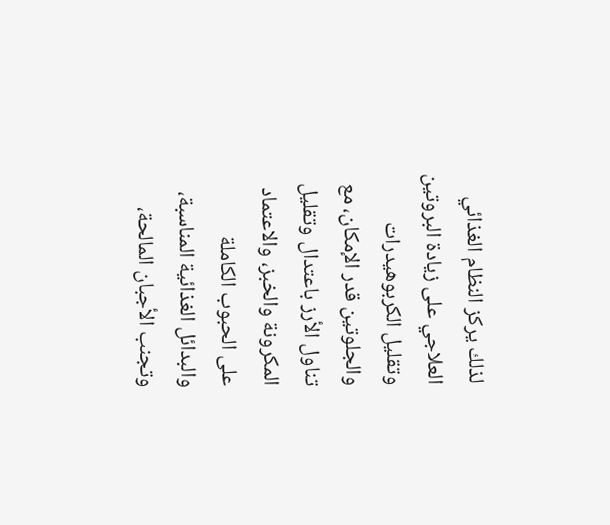لذلك يركز النظام الغذائي العلاجي على زيادة البروتين وتقليل الكربوهيدرات والجلوتين قدر الإمكان، مع تناول الأرز باعتدال وتقليل المكرونة والخبز، والاعتماد على الحبوب الكاملة والبدائل الغذائية المناسبة، وتجنب الأجبان المالحة،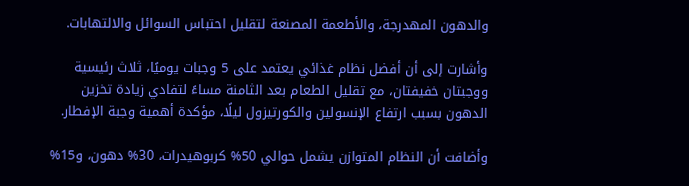والدهون المهدرجة، والأطعمة المصنعة لتقليل احتباس السوائل والالتهابات.

وأشارت إلى أن أفضل نظام غذائي يعتمد على 5 وجبات يوميًا، ثلاث رئيسية ووجبتان خفيفتان، مع تقليل الطعام بعد الثامنة مساءً لتفادي زيادة تخزين الدهون بسبب ارتفاع الإنسولين والكورتيزول ليلًا، مؤكدة أهمية وجبة الإفطار.

وأضافت أن النظام المتوازن يشمل حوالي 50% كربوهيدرات، 30% دهون، و15%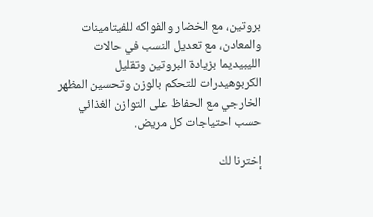بروتين، مع الخضار والفواكه للفيتامينات والمعادن، مع تعديل النسب في حالات الليبيديما بزيادة البروتين وتقليل الكربوهيدرات للتحكم بالوزن وتحسين المظهر الخارجي مع الحفاظ على التوازن الغذائي حسب احتياجات كل مريض.

إخترنا لك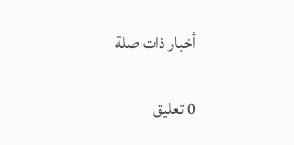أخبار ذات صلة

0 تعليق